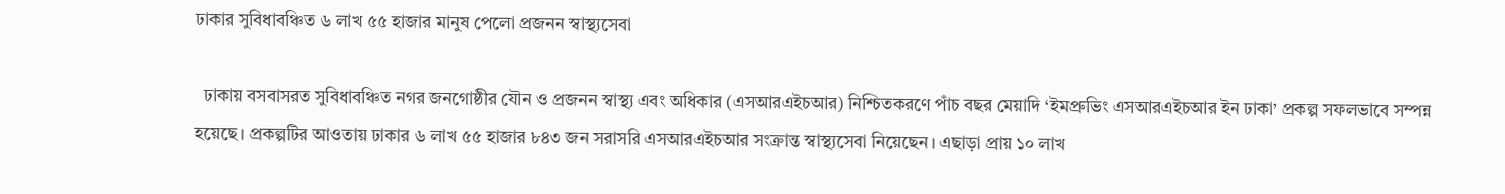ঢাকার সুবিধাবঞ্চিত ৬ লাখ ৫৫ হাজার মানুষ পেলো প্রজনন স্বাস্থ্যসেবা

  ঢাকায় বসবাসরত সুবিধাবঞ্চিত নগর জনগোষ্ঠীর যৌন ও প্রজনন স্বাস্থ্য এবং অধিকার (এসআরএইচআর) নিশ্চিতকরণে পাঁচ বছর মেয়াদি ‘ইমপ্রুভিং এসআরএইচআর ইন ঢাকা’ প্রকল্প সফলভাবে সম্পন্ন হয়েছে। প্রকল্পটির আওতায় ঢাকার ৬ লাখ ৫৫ হাজার ৮৪৩ জন সরাসরি এসআরএইচআর সংক্রান্ত স্বাস্থ্যসেবা নিয়েছেন। এছাড়া প্রায় ১০ লাখ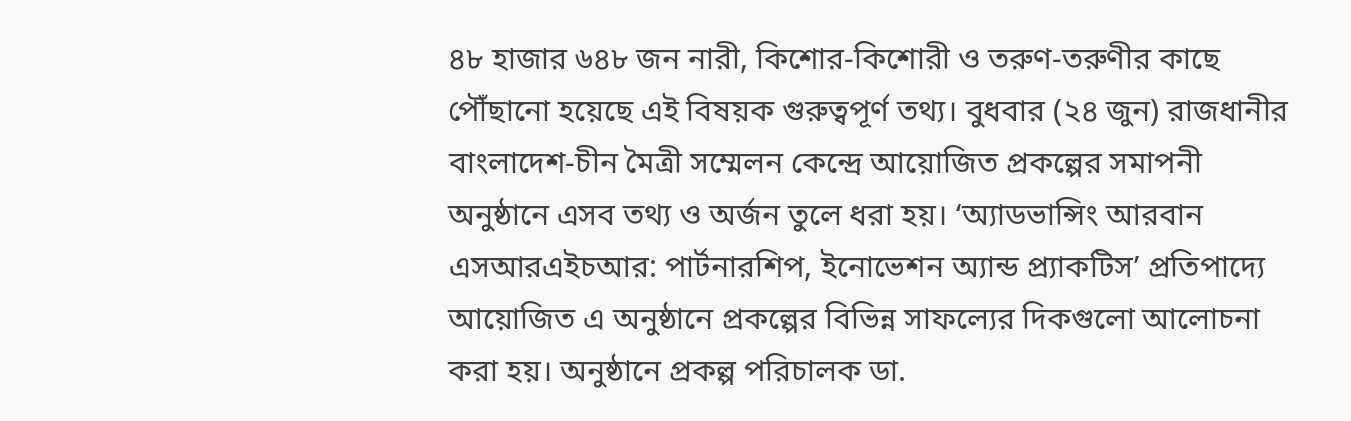৪৮ হাজার ৬৪৮ জন নারী, কিশোর-কিশোরী ও তরুণ-তরুণীর কাছে পৌঁছানো হয়েছে এই বিষয়ক গুরুত্বপূর্ণ তথ্য। বুধবার (২৪ জুন) রাজধানীর বাংলাদেশ-চীন মৈত্রী সম্মেলন কেন্দ্রে আয়োজিত প্রকল্পের সমাপনী অনুষ্ঠানে এসব তথ্য ও অর্জন তুলে ধরা হয়। ‘অ্যাডভান্সিং আরবান এসআরএইচআর: পার্টনারশিপ, ইনোভেশন অ্যান্ড প্র্যাকটিস’ প্রতিপাদ্যে আয়োজিত এ অনুষ্ঠানে প্রকল্পের বিভিন্ন সাফল্যের দিকগুলো আলোচনা করা হয়। অনুষ্ঠানে প্রকল্প পরিচালক ডা.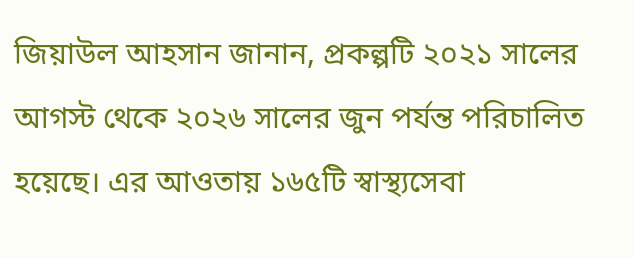জিয়াউল আহসান জানান, প্রকল্পটি ২০২১ সালের আগস্ট থেকে ২০২৬ সালের জুন পর্যন্ত পরিচালিত হয়েছে। এর আওতায় ১৬৫টি স্বাস্থ্যসেবা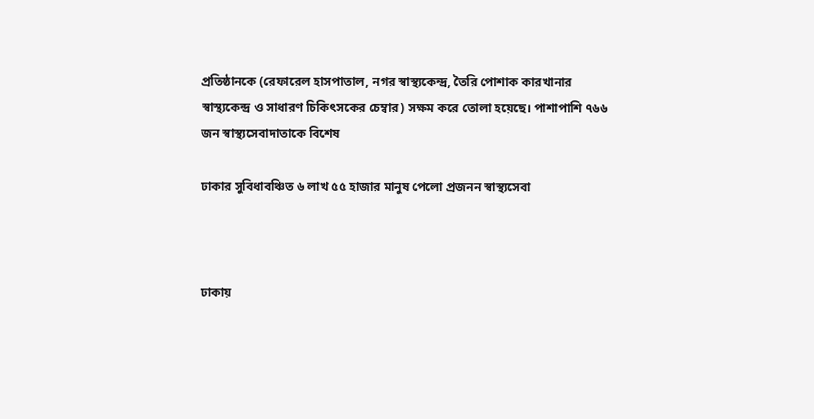প্রতিষ্ঠানকে (রেফারেল হাসপাতাল, নগর স্বাস্থ্যকেন্দ্র, তৈরি পোশাক কারখানার স্বাস্থ্যকেন্দ্র ও সাধারণ চিকিৎসকের চেম্বার) সক্ষম করে তোলা হয়েছে। পাশাপাশি ৭৬৬ জন স্বাস্থ্যসেবাদাতাকে বিশেষ

ঢাকার সুবিধাবঞ্চিত ৬ লাখ ৫৫ হাজার মানুষ পেলো প্রজনন স্বাস্থ্যসেবা



ঢাকায়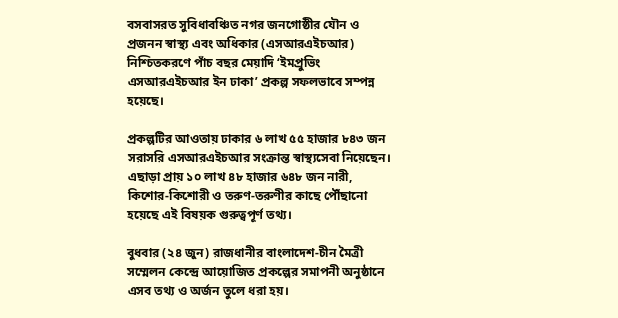বসবাসরত সুবিধাবঞ্চিত নগর জনগোষ্ঠীর যৌন ও প্রজনন স্বাস্থ্য এবং অধিকার (এসআরএইচআর) নিশ্চিতকরণে পাঁচ বছর মেয়াদি ‘ইমপ্রুভিং এসআরএইচআর ইন ঢাকা’ প্রকল্প সফলভাবে সম্পন্ন হয়েছে।

প্রকল্পটির আওতায় ঢাকার ৬ লাখ ৫৫ হাজার ৮৪৩ জন সরাসরি এসআরএইচআর সংক্রান্ত স্বাস্থ্যসেবা নিয়েছেন। এছাড়া প্রায় ১০ লাখ ৪৮ হাজার ৬৪৮ জন নারী, কিশোর-কিশোরী ও তরুণ-তরুণীর কাছে পৌঁছানো হয়েছে এই বিষয়ক গুরুত্বপূর্ণ তথ্য।

বুধবার (২৪ জুন) রাজধানীর বাংলাদেশ-চীন মৈত্রী সম্মেলন কেন্দ্রে আয়োজিত প্রকল্পের সমাপনী অনুষ্ঠানে এসব তথ্য ও অর্জন তুলে ধরা হয়।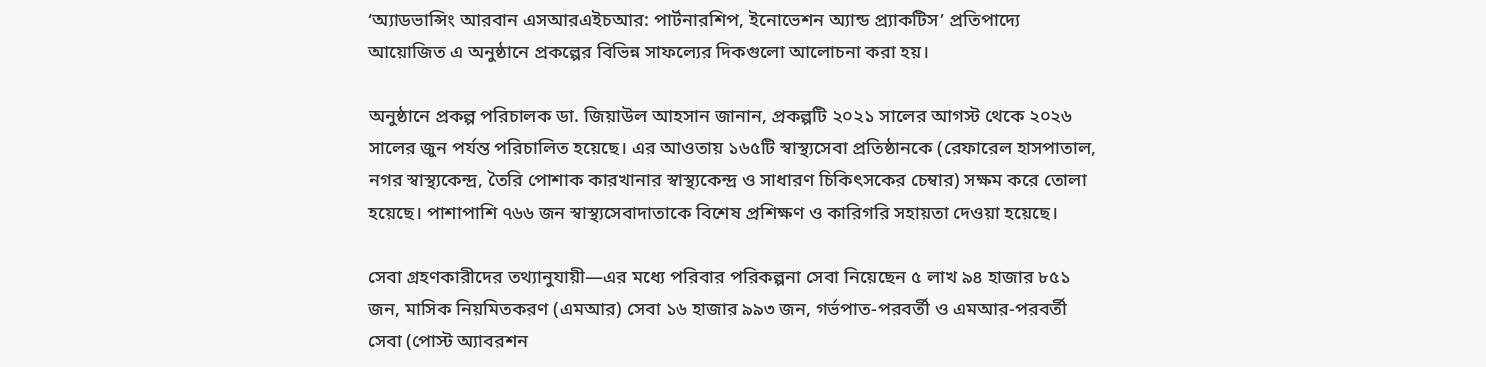‘অ্যাডভান্সিং আরবান এসআরএইচআর: পার্টনারশিপ, ইনোভেশন অ্যান্ড প্র্যাকটিস’ প্রতিপাদ্যে আয়োজিত এ অনুষ্ঠানে প্রকল্পের বিভিন্ন সাফল্যের দিকগুলো আলোচনা করা হয়।

অনুষ্ঠানে প্রকল্প পরিচালক ডা. জিয়াউল আহসান জানান, প্রকল্পটি ২০২১ সালের আগস্ট থেকে ২০২৬ সালের জুন পর্যন্ত পরিচালিত হয়েছে। এর আওতায় ১৬৫টি স্বাস্থ্যসেবা প্রতিষ্ঠানকে (রেফারেল হাসপাতাল, নগর স্বাস্থ্যকেন্দ্র, তৈরি পোশাক কারখানার স্বাস্থ্যকেন্দ্র ও সাধারণ চিকিৎসকের চেম্বার) সক্ষম করে তোলা হয়েছে। পাশাপাশি ৭৬৬ জন স্বাস্থ্যসেবাদাতাকে বিশেষ প্রশিক্ষণ ও কারিগরি সহায়তা দেওয়া হয়েছে।

সেবা গ্রহণকারীদের তথ্যানুযায়ী—এর মধ্যে পরিবার পরিকল্পনা সেবা নিয়েছেন ৫ লাখ ৯৪ হাজার ৮৫১ জন, মাসিক নিয়মিতকরণ (এমআর) সেবা ১৬ হাজার ৯৯৩ জন, গর্ভপাত-পরবর্তী ও এমআর-পরবর্তী সেবা (পোস্ট অ্যাবরশন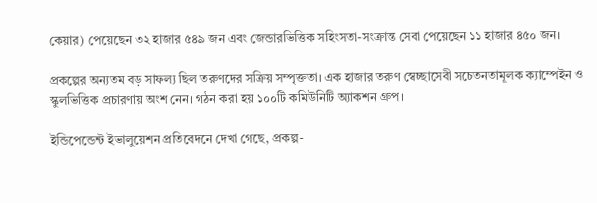কেয়ার) পেয়েছেন ৩২ হাজার ৫৪৯ জন এবং জেন্ডারভিত্তিক সহিংসতা-সংক্রান্ত সেবা পেয়েছেন ১১ হাজার ৪৫০ জন।

প্রকল্পের অন্যতম বড় সাফল্য ছিল তরুণদের সক্রিয় সম্পৃক্ততা। এক হাজার তরুণ স্বেচ্ছাসেবী সচেতনতামূলক ক্যাম্পেইন ও স্কুলভিত্তিক প্রচারণায় অংশ নেন। গঠন করা হয় ১০০টি কমিউনিটি অ্যাকশন গ্রুপ।

ইন্ডিপেন্ডেন্ট ইভালুয়েশন প্রতিবেদনে দেখা গেছে, প্রকল্প-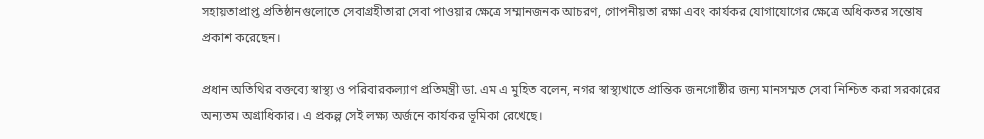সহায়তাপ্রাপ্ত প্রতিষ্ঠানগুলোতে সেবাগ্রহীতারা সেবা পাওয়ার ক্ষেত্রে সম্মানজনক আচরণ, গোপনীয়তা রক্ষা এবং কার্যকর যোগাযোগের ক্ষেত্রে অধিকতর সন্তোষ প্রকাশ করেছেন।

প্রধান অতিথির বক্তব্যে স্বাস্থ্য ও পরিবারকল্যাণ প্রতিমন্ত্রী ডা. এম এ মুহিত বলেন, নগর স্বাস্থ্যখাতে প্রান্তিক জনগোষ্ঠীর জন্য মানসম্মত সেবা নিশ্চিত করা সরকারের অন্যতম অগ্রাধিকার। এ প্রকল্প সেই লক্ষ্য অর্জনে কার্যকর ভূমিকা রেখেছে।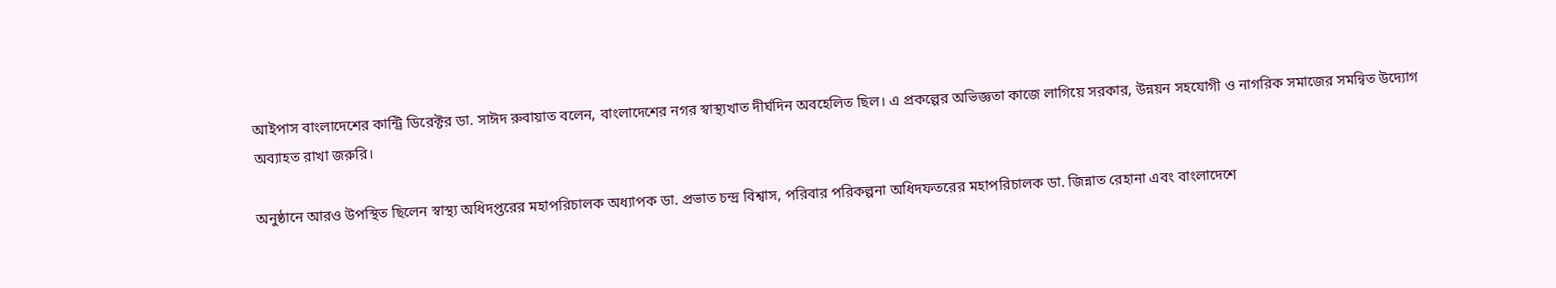আইপাস বাংলাদেশের কান্ট্রি ডিরেক্টর ডা. সাঈদ রুবায়াত বলেন, বাংলাদেশের নগর স্বাস্থ্যখাত দীর্ঘদিন অবহেলিত ছিল। এ প্রকল্পের অভিজ্ঞতা কাজে লাগিয়ে সরকার, উন্নয়ন সহযোগী ও নাগরিক সমাজের সমন্বিত উদ্যোগ অব্যাহত রাখা জরুরি।

অনুষ্ঠানে আরও উপস্থিত ছিলেন স্বাস্থ্য অধিদপ্তরের মহাপরিচালক অধ্যাপক ডা. প্রভাত চন্দ্র বিশ্বাস, পরিবার পরিকল্পনা অধিদফতরের মহাপরিচালক ডা. জিন্নাত রেহানা এবং বাংলাদেশে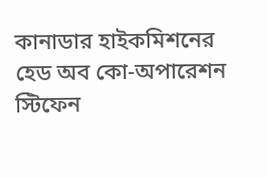কানাডার হাইকমিশনের হেড অব কো-অপারেশন স্টিফেন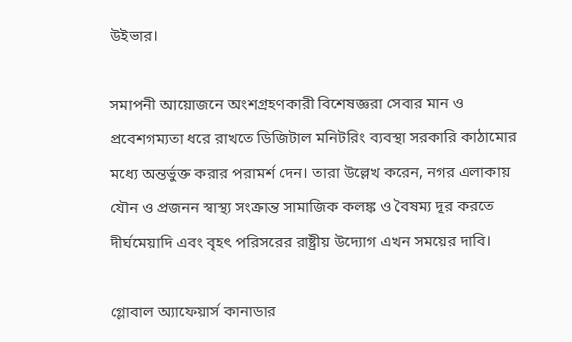উইভার।

সমাপনী আয়োজনে অংশগ্রহণকারী বিশেষজ্ঞরা সেবার মান ও প্রবেশগম্যতা ধরে রাখতে ডিজিটাল মনিটরিং ব্যবস্থা সরকারি কাঠামোর মধ্যে অন্তর্ভুক্ত করার পরামর্শ দেন। তারা উল্লেখ করেন, নগর এলাকায় যৌন ও প্রজনন স্বাস্থ্য সংক্রান্ত সামাজিক কলঙ্ক ও বৈষম্য দূর করতে দীর্ঘমেয়াদি এবং বৃহৎ পরিসরের রাষ্ট্রীয় উদ্যোগ এখন সময়ের দাবি।

গ্লোবাল অ্যাফেয়ার্স কানাডার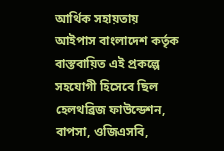আর্থিক সহায়তায় আইপাস বাংলাদেশ কর্তৃক বাস্তবায়িত এই প্রকল্পে সহযোগী হিসেবে ছিল হেলথব্রিজ ফাউন্ডেশন, বাপসা, ওজিএসবি,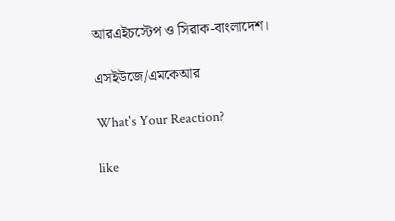আরএইচস্টেপ ও সিরাক-বাংলাদেশ।

এসইউজে/এমকেআর

What's Your Reaction?

like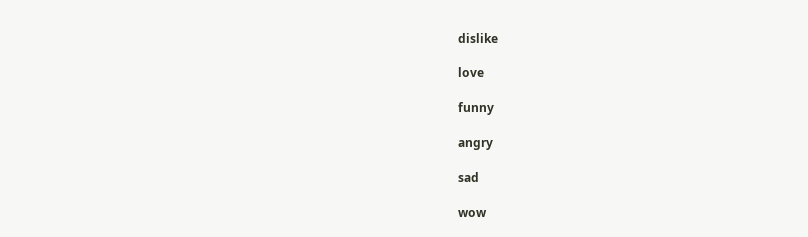dislike

love

funny

angry

sad

wow